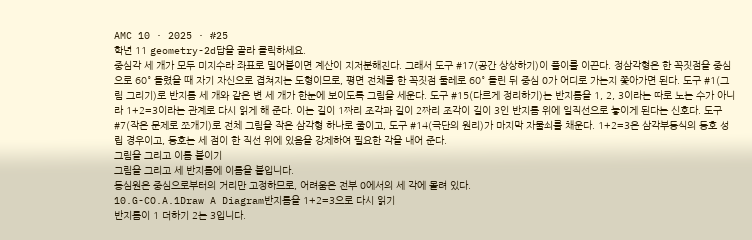AMC 10 · 2025 · #25
학년 11 geometry-2d답을 골라 클릭하세요.
중심각 세 개가 모두 미지수라 좌표로 밀어붙이면 계산이 지저분해진다. 그래서 도구 #17(공간 상상하기)이 풀이를 이끈다. 정삼각형은 한 꼭짓점을 중심으로 60° 돌렸을 때 자기 자신으로 겹쳐지는 도형이므로, 평면 전체를 한 꼭짓점 둘레로 60° 돌린 뒤 중심 O가 어디로 가는지 쫓아가면 된다. 도구 #1(그림 그리기)로 반지름 세 개와 같은 변 세 개가 한눈에 보이도록 그림을 세운다. 도구 #15(다르게 정리하기)는 반지름을 1, 2, 3이라는 따로 노는 수가 아니라 1+2=3이라는 관계로 다시 읽게 해 준다. 이는 길이 1짜리 조각과 길이 2짜리 조각이 길이 3인 반지름 위에 일직선으로 놓이게 된다는 신호다. 도구 #7(작은 문제로 쪼개기)로 전체 그림을 작은 삼각형 하나로 줄이고, 도구 #14(극단의 원리)가 마지막 자물쇠를 채운다. 1+2=3은 삼각부등식의 등호 성립 경우이고, 등호는 세 점이 한 직선 위에 있음을 강제하여 필요한 각을 내어 준다.
그림을 그리고 이름 붙이기
그림을 그리고 세 반지름에 이름을 붙입니다.
동심원은 중심으로부터의 거리만 고정하므로, 어려움은 전부 O에서의 세 각에 몰려 있다.
10.G-CO.A.1Draw A Diagram반지름을 1+2=3으로 다시 읽기
반지름이 1 더하기 2는 3입니다.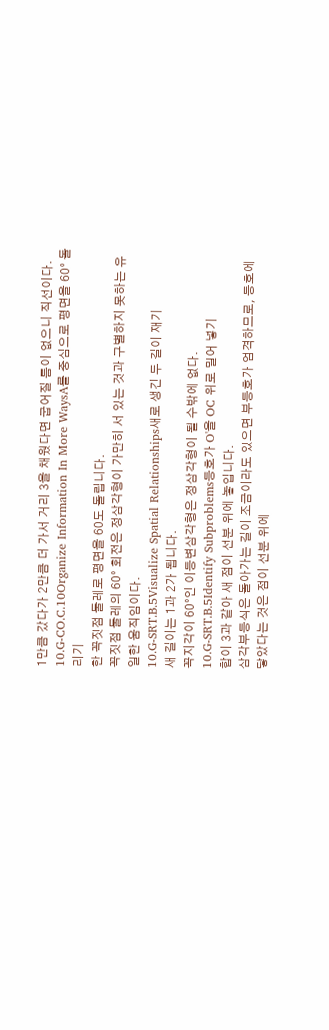1만큼 갔다가 2만큼 더 가서 거리 3을 채웠다면 굽어질 틈이 없으니 직선이다.
10.G-CO.C.10Organize Information In More WaysA를 중심으로 평면을 60° 돌리기
한 꼭짓점 둘레로 평면을 60도 돌립니다.
꼭짓점 둘레의 60° 회전은 정삼각형이 가만히 서 있는 것과 구별하지 못하는 유일한 움직임이다.
10.G-SRT.B.5Visualize Spatial Relationships새로 생긴 두 길이 재기
새 길이는 1과 2가 됩니다.
꼭지각이 60°인 이등변삼각형은 정삼각형이 될 수밖에 없다.
10.G-SRT.B.5Identify Subproblems등호가 O'을 OC 위로 밀어 넣기
합이 3과 같아 새 점이 선분 위에 놓입니다.
삼각부등식은 돌아가는 길이 조금이라도 있으면 부등호가 엄격하므로, 등호에 닿았다는 것은 점이 선분 위에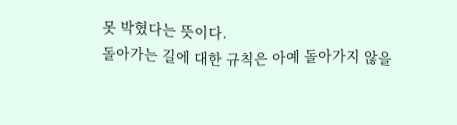못 박혔다는 뜻이다.
돌아가는 길에 대한 규칙은 아예 돌아가지 않을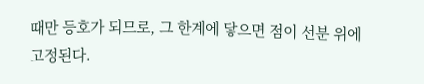때만 등호가 되므로, 그 한계에 닿으면 점이 선분 위에 고정된다.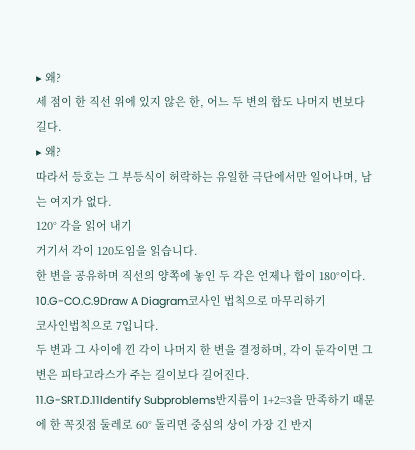▸ 왜?
세 점이 한 직선 위에 있지 않은 한, 어느 두 변의 합도 나머지 변보다 길다.
▸ 왜?
따라서 등호는 그 부등식이 허락하는 유일한 극단에서만 일어나며, 남는 여지가 없다.
120° 각을 읽어 내기
거기서 각이 120도임을 읽습니다.
한 변을 공유하며 직선의 양쪽에 놓인 두 각은 언제나 합이 180°이다.
10.G-CO.C.9Draw A Diagram코사인 법칙으로 마무리하기
코사인법칙으로 7입니다.
두 변과 그 사이에 낀 각이 나머지 한 변을 결정하며, 각이 둔각이면 그 변은 피타고라스가 주는 길이보다 길어진다.
11.G-SRT.D.11Identify Subproblems반지름이 1+2=3을 만족하기 때문에 한 꼭짓점 둘레로 60° 돌리면 중심의 상이 가장 긴 반지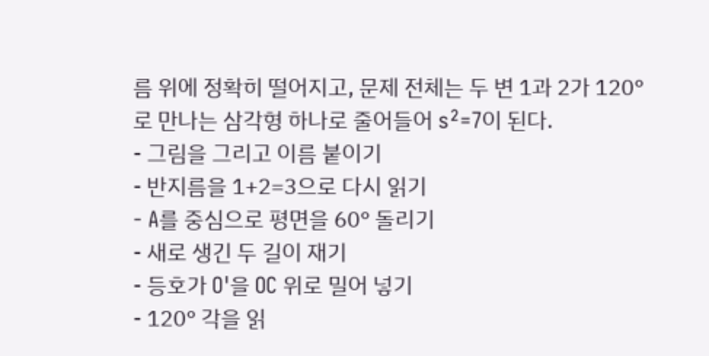름 위에 정확히 떨어지고, 문제 전체는 두 변 1과 2가 120°로 만나는 삼각형 하나로 줄어들어 s²=7이 된다.
- 그림을 그리고 이름 붙이기
- 반지름을 1+2=3으로 다시 읽기
- A를 중심으로 평면을 60° 돌리기
- 새로 생긴 두 길이 재기
- 등호가 O'을 OC 위로 밀어 넣기
- 120° 각을 읽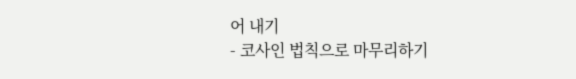어 내기
- 코사인 법칙으로 마무리하기